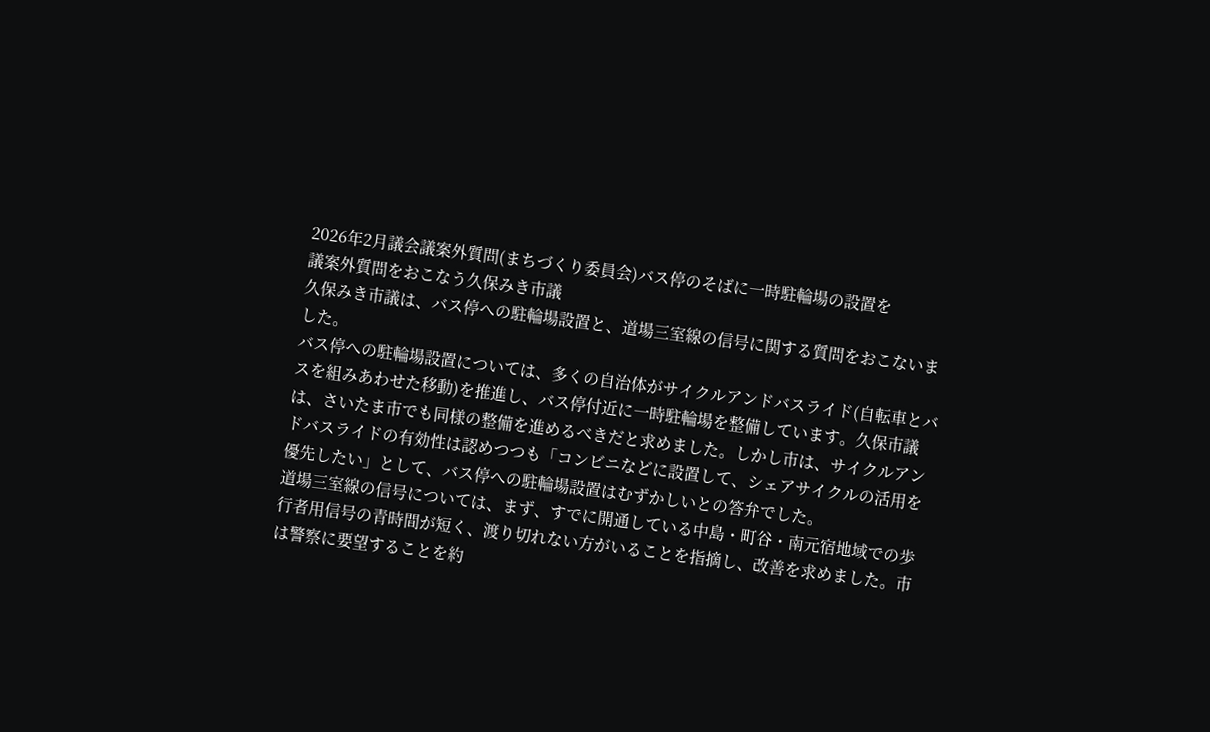2026年2月議会議案外質問(まちづくり委員会)バス停のそばに一時駐輪場の設置を
議案外質問をおこなう久保みき市議
久保みき市議は、バス停への駐輪場設置と、道場三室線の信号に関する質問をおこないました。
バス停への駐輪場設置については、多くの自治体がサイクルアンドバスライド(自転車とバスを組みあわせた移動)を推進し、バス停付近に一時駐輪場を整備しています。久保市議は、さいたま市でも同様の整備を進めるべきだと求めました。しかし市は、サイクルアンドバスライドの有効性は認めつつも「コンビニなどに設置して、シェアサイクルの活用を優先したい」として、バス停への駐輪場設置はむずかしいとの答弁でした。
道場三室線の信号については、まず、すでに開通している中島・町谷・南元宿地域での歩行者用信号の青時間が短く、渡り切れない方がいることを指摘し、改善を求めました。市は警察に要望することを約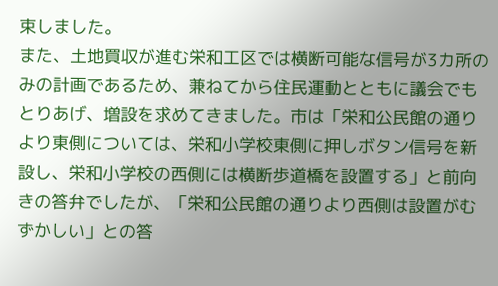束しました。
また、土地買収が進む栄和工区では横断可能な信号が3カ所のみの計画であるため、兼ねてから住民運動とともに議会でもとりあげ、増設を求めてきました。市は「栄和公民館の通りより東側については、栄和小学校東側に押しボタン信号を新設し、栄和小学校の西側には横断歩道橋を設置する」と前向きの答弁でしたが、「栄和公民館の通りより西側は設置がむずかしい」との答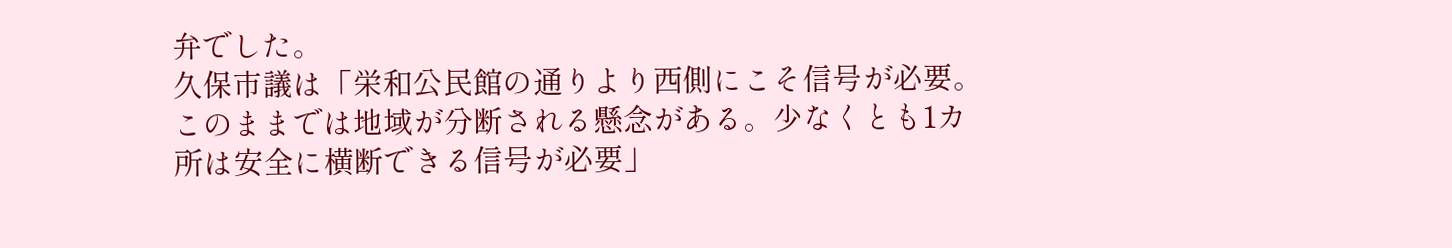弁でした。
久保市議は「栄和公民館の通りより西側にこそ信号が必要。このままでは地域が分断される懸念がある。少なくとも1カ所は安全に横断できる信号が必要」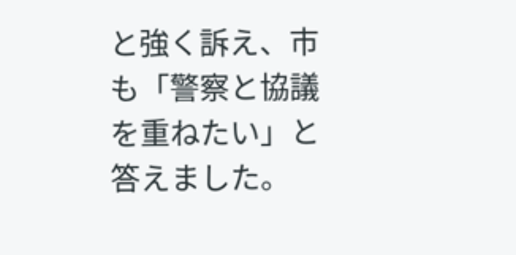と強く訴え、市も「警察と協議を重ねたい」と答えました。